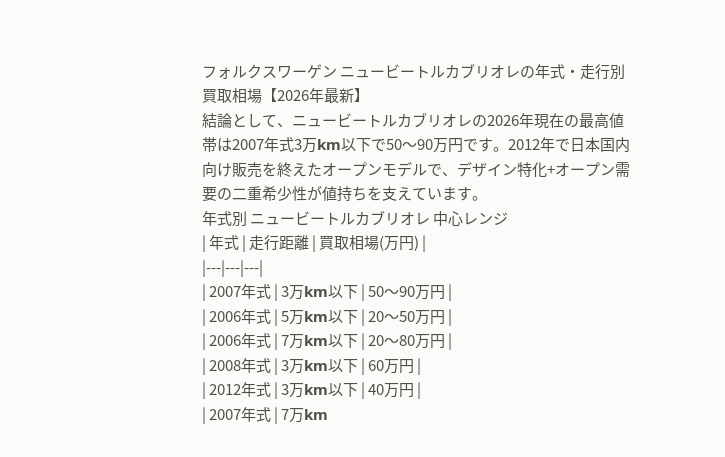フォルクスワーゲン ニュービートルカブリオレの年式・走行別買取相場【2026年最新】
結論として、ニュービートルカブリオレの2026年現在の最高値帯は2007年式3万km以下で50〜90万円です。2012年で日本国内向け販売を終えたオープンモデルで、デザイン特化+オープン需要の二重希少性が値持ちを支えています。
年式別 ニュービートルカブリオレ 中心レンジ
| 年式 | 走行距離 | 買取相場(万円) |
|---|---|---|
| 2007年式 | 3万km以下 | 50〜90万円 |
| 2006年式 | 5万km以下 | 20〜50万円 |
| 2006年式 | 7万km以下 | 20〜80万円 |
| 2008年式 | 3万km以下 | 60万円 |
| 2012年式 | 3万km以下 | 40万円 |
| 2007年式 | 7万km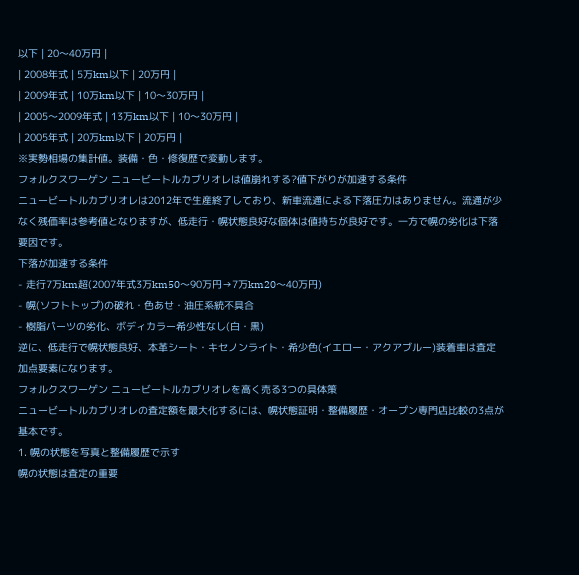以下 | 20〜40万円 |
| 2008年式 | 5万km以下 | 20万円 |
| 2009年式 | 10万km以下 | 10〜30万円 |
| 2005〜2009年式 | 13万km以下 | 10〜30万円 |
| 2005年式 | 20万km以下 | 20万円 |
※実勢相場の集計値。装備・色・修復歴で変動します。
フォルクスワーゲン ニュービートルカブリオレは値崩れする?値下がりが加速する条件
ニュービートルカブリオレは2012年で生産終了しており、新車流通による下落圧力はありません。流通が少なく残価率は参考値となりますが、低走行・幌状態良好な個体は値持ちが良好です。一方で幌の劣化は下落要因です。
下落が加速する条件
- 走行7万km超(2007年式3万km50〜90万円→7万km20〜40万円)
- 幌(ソフトトップ)の破れ・色あせ・油圧系統不具合
- 樹脂パーツの劣化、ボディカラー希少性なし(白・黒)
逆に、低走行で幌状態良好、本革シート・キセノンライト・希少色(イエロー・アクアブルー)装着車は査定加点要素になります。
フォルクスワーゲン ニュービートルカブリオレを高く売る3つの具体策
ニュービートルカブリオレの査定額を最大化するには、幌状態証明・整備履歴・オープン専門店比較の3点が基本です。
1. 幌の状態を写真と整備履歴で示す
幌の状態は査定の重要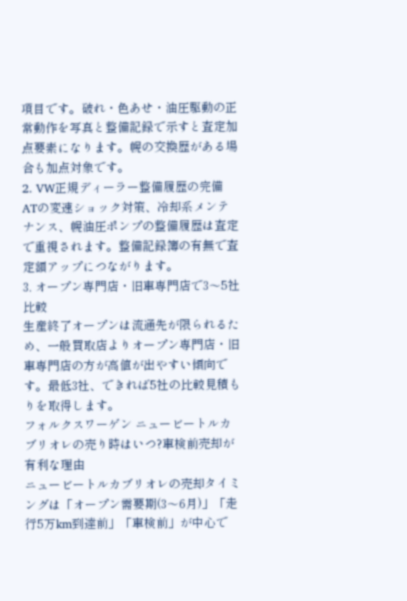項目です。破れ・色あせ・油圧駆動の正常動作を写真と整備記録で示すと査定加点要素になります。幌の交換歴がある場合も加点対象です。
2. VW正規ディーラー整備履歴の完備
ATの変速ショック対策、冷却系メンテナンス、幌油圧ポンプの整備履歴は査定で重視されます。整備記録簿の有無で査定額アップにつながります。
3. オープン専門店・旧車専門店で3〜5社比較
生産終了オープンは流通先が限られるため、一般買取店よりオープン専門店・旧車専門店の方が高値が出やすい傾向です。最低3社、できれば5社の比較見積もりを取得します。
フォルクスワーゲン ニュービートルカブリオレの売り時はいつ?車検前売却が有利な理由
ニュービートルカブリオレの売却タイミングは「オープン需要期(3〜6月)」「走行5万km到達前」「車検前」が中心で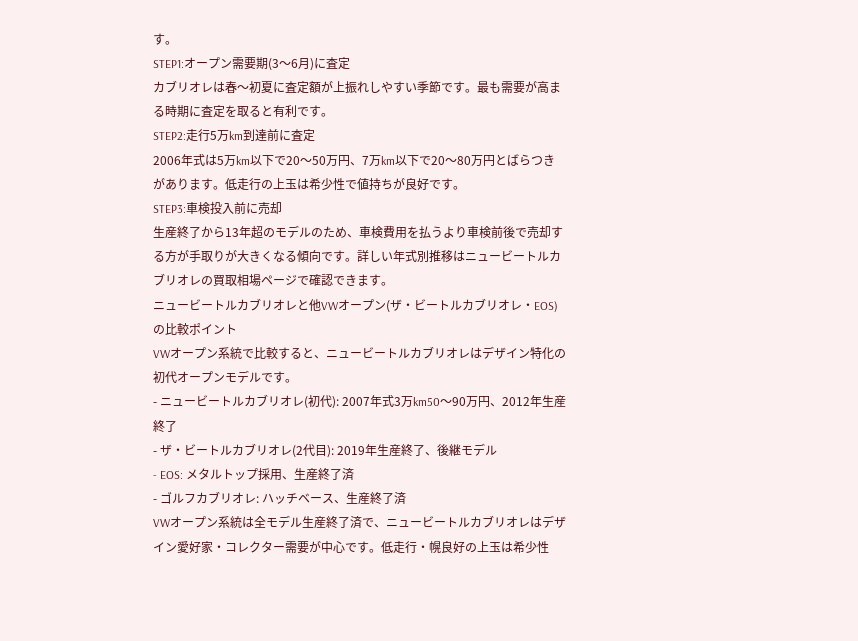す。
STEP1:オープン需要期(3〜6月)に査定
カブリオレは春〜初夏に査定額が上振れしやすい季節です。最も需要が高まる時期に査定を取ると有利です。
STEP2:走行5万km到達前に査定
2006年式は5万km以下で20〜50万円、7万km以下で20〜80万円とばらつきがあります。低走行の上玉は希少性で値持ちが良好です。
STEP3:車検投入前に売却
生産終了から13年超のモデルのため、車検費用を払うより車検前後で売却する方が手取りが大きくなる傾向です。詳しい年式別推移はニュービートルカブリオレの買取相場ページで確認できます。
ニュービートルカブリオレと他VWオープン(ザ・ビートルカブリオレ・EOS)の比較ポイント
VWオープン系統で比較すると、ニュービートルカブリオレはデザイン特化の初代オープンモデルです。
- ニュービートルカブリオレ(初代): 2007年式3万km50〜90万円、2012年生産終了
- ザ・ビートルカブリオレ(2代目): 2019年生産終了、後継モデル
- EOS: メタルトップ採用、生産終了済
- ゴルフカブリオレ: ハッチベース、生産終了済
VWオープン系統は全モデル生産終了済で、ニュービートルカブリオレはデザイン愛好家・コレクター需要が中心です。低走行・幌良好の上玉は希少性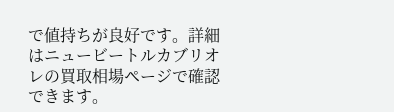で値持ちが良好です。詳細はニュービートルカブリオレの買取相場ページで確認できます。